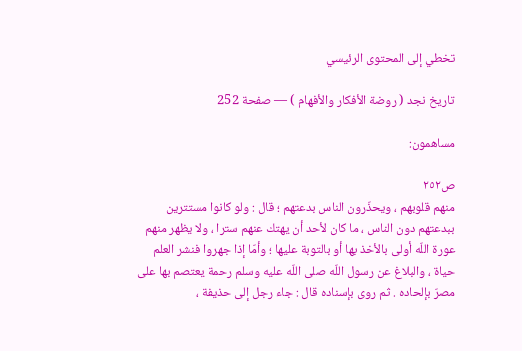تخطي إلى المحتوى الرئيسي

تاريخ نجد ( روضة الأفكار والأفهام ) — صفحة 252

مساهمون:

ص٢٥٢
منهم قلوبهم ، ويحذّرون الناس بدعتهم ؛ قال : ولو كانوا مستترين ببدعتهم دون الناس ، ما كان لأحد أن يهتك عنهم سترا ، ولا يظهر منهم عورة اللّه أولى بالأخذ بها أو بالتوبة عليها ؛ وأمّا إذا جهروا فنشر العلم حياة ، والبلاغ عن رسول اللّه صلى اللّه عليه وسلم رحمة يعتصم بها على مصرّ بإلحاده . ثم روى بإسناده قال : جاء رجل إلى حذيفة ،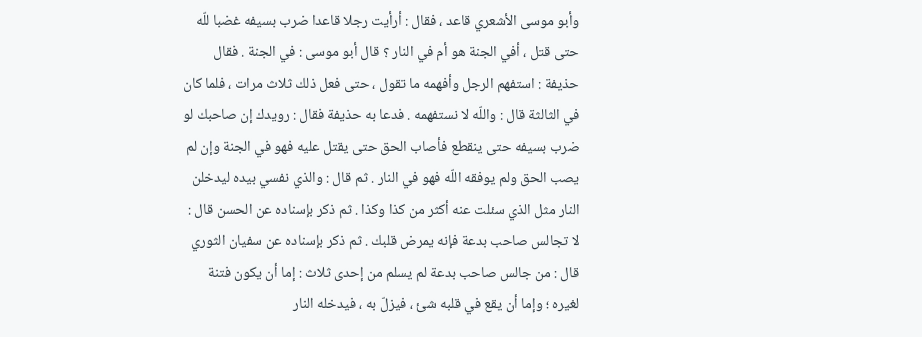وأبو موسى الأشعري قاعد ، فقال : أرأيت رجلا قاعدا ضرب بسيفه غضبا للّه حتى قتل ، أفي الجنة هو أم في النار ؟ قال أبو موسى : في الجنة . فقال حذيفة : استفهم الرجل وأفهمه ما تقول ، حتى فعل ذلك ثلاث مرات ، فلما كان في الثالثة قال : واللّه لا نستفهمه . فدعا به حذيفة فقال : رويدك إن صاحبك لو ضرب بسيفه حتى ينقطع فأصاب الحق حتى يقتل عليه فهو في الجنة وإن لم يصب الحق ولم يوفقه اللّه فهو في النار . ثم قال : والذي نفسي بيده ليدخلن النار مثل الذي سئلت عنه أكثر من كذا وكذا . ثم ذكر بإسناده عن الحسن قال : لا تجالس صاحب بدعة فإنه يمرض قلبك . ثم ذكر بإسناده عن سفيان الثوري قال : من جالس صاحب بدعة لم يسلم من إحدى ثلاث : إما أن يكون فتنة لغيره ؛ وإما أن يقع في قلبه شئ ، فيزلّ به ، فيدخله النار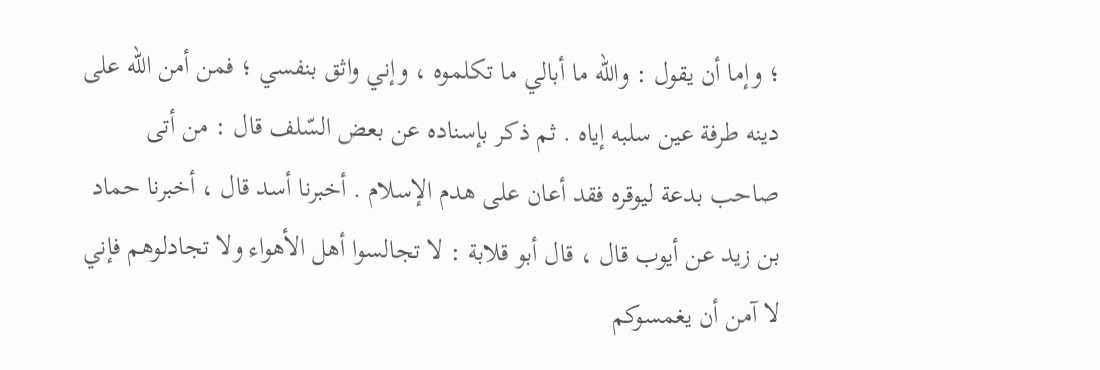؛ وإما أن يقول : واللّه ما أبالي ما تكلموه ، وإني واثق بنفسي ؛ فمن أمن اللّه على دينه طرفة عين سلبه إياه . ثم ذكر بإسناده عن بعض السّلف قال : من أتى صاحب بدعة ليوقره فقد أعان على هدم الإسلام . أخبرنا أسد قال ، أخبرنا حماد بن زيد عن أيوب قال ، قال أبو قلابة : لا تجالسوا أهل الأهواء ولا تجادلوهم فإني لا آمن أن يغمسوكم